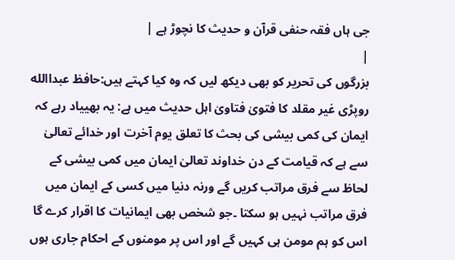جی ہاں فقہ حنفی قرآن و حدیث کا نچوڑ ہے |
|
بزرگوں کی تحریر کو بھی دیکھ لیں کہ وہ کیا کہتے ہیں:حافظ عبداالله روپڑی غیر مقلد کا فتویٰ فتاویٰ اہل حدیث میں ہے: یہ بھییاد رہے کہ ایمان کی کمی بیشی کی بحث کا تعلق یوم آخرت اور خدائے تعالیٰ سے ہے کہ قیامت کے دن خداوند تعالیٰ ایمان میں کمی بیشی کے لحاظ سے فرق مراتب کریں گے ورنہ دنیا میں کسی کے ایمان میں فرق مراتب نہیں ہو سکتا ۔جو شخص بھی ایمانیات کا اقرار کرے گا اس کو ہم مومن ہی کہیں گے اور اس پر مومنوں کے احکام جاری ہوں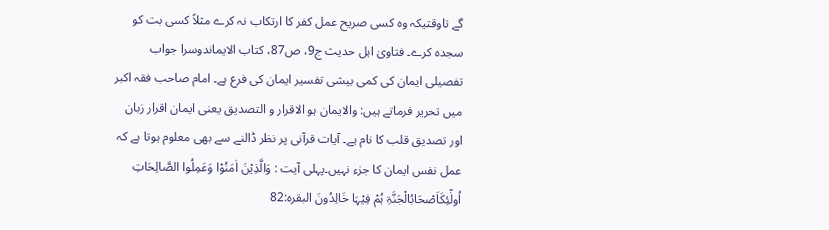گے تاوقتیکہ وہ کسی صریح عمل کفر کا ارتکاب نہ کرے مثلاً کسی بت کو سجدہ کرے۔ فتاویٰ اہل حدیث ج9، ص87، کتاب الایماندوسرا جواب تفصیلی ایمان کی کمی بیشی تفسیر ایمان کی فرع ہے۔ امام صاحب فقہ اکبر میں تحریر فرماتے ہیں: والایمان ہو الاقرار و التصدیق یعنی ایمان اقرار زبان اور تصدیق قلب کا نام ہے۔ آیات قرآنی پر نظر ڈالنے سے بھی معلوم ہوتا ہے کہ عمل نفس ایمان کا جزء نہیں۔پہلی آیت : وَالَّذِیْنَ اٰمَنُوْا وَعَمِلُوا الصَّالِحَاتِ اُولٰٓئِکَاَصْحَابُالْجَنَّۃِ ہُمْ فِیْہَا خَالِدُونَ البقرہ:82